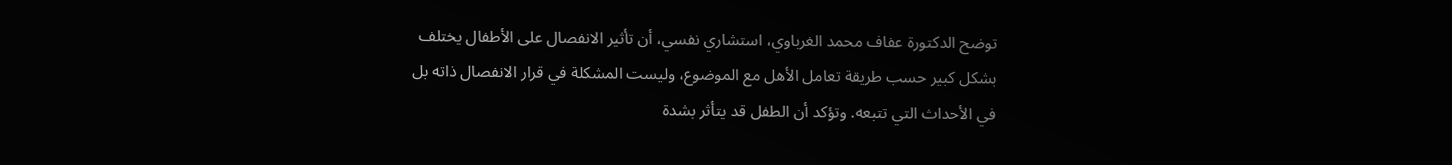توضح الدكتورة عفاف محمد الغرباوي، استشاري نفسي، أن تأثير الانفصال على الأطفال يختلف بشكل كبير حسب طريقة تعامل الأهل مع الموضوع، وليست المشكلة في قرار الانفصال ذاته بل في الأحداث التي تتبعه. وتؤكد أن الطفل قد يتأثر بشدة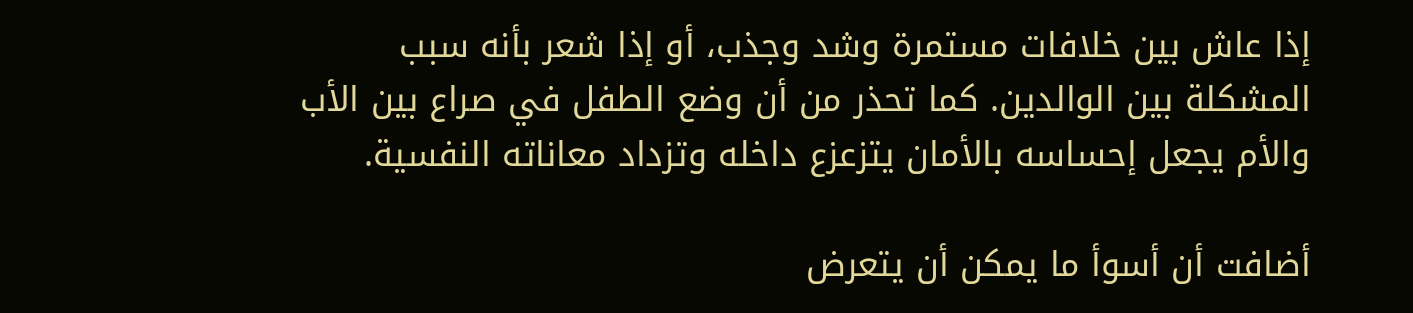إذا عاش بين خلافات مستمرة وشد وجذب، أو إذا شعر بأنه سبب المشكلة بين الوالدين. كما تحذر من أن وضع الطفل في صراع بين الأب والأم يجعل إحساسه بالأمان يتزعزع داخله وتزداد معاناته النفسية.

أضافت أن أسوأ ما يمكن أن يتعرض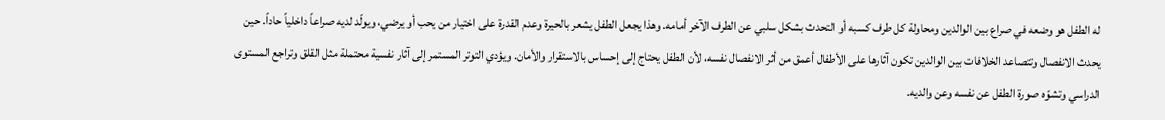له الطفل هو وضعه في صراع بين الوالدين ومحاولة كل طرف كسبه أو التحدث بشكل سلبي عن الطرف الآخر أمامه. وهذا يجعل الطفل يشعر بالحيرة وعدم القدرة على اختيار من يحب أو يرضي، ويولّد لديه صراعاً داخلياً حاداً. حين يحدث الانفصال وتتصاعد الخلافات بين الوالدين تكون آثارها على الأطفال أعمق من أثر الانفصال نفسه، لأن الطفل يحتاج إلى إحساس بالاستقرار والأمان. ويؤدي التوتر المستمر إلى آثار نفسية محتملة مثل القلق وتراجع المستوى الدراسي وتشوّه صورة الطفل عن نفسه وعن والديه.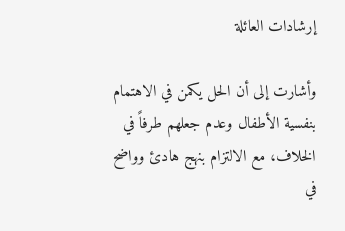إرشادات العائلة

وأشارت إلى أن الحل يكمن في الاهتمام بنفسية الأطفال وعدم جعلهم طرفاً في الخلاف، مع الالتزام بنهج هادئ وواضح في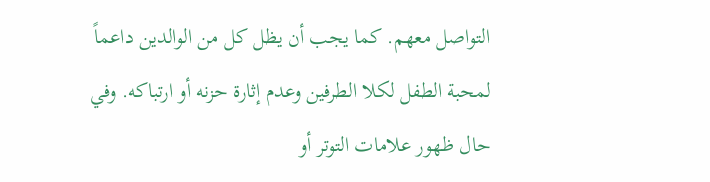التواصل معهم. كما يجب أن يظل كل من الوالدين داعماً لمحبة الطفل لكلا الطرفين وعدم إثارة حزنه أو ارتباكه. وفي حال ظهور علامات التوتر أو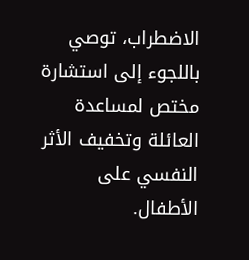الاضطراب، توصي باللجوء إلى استشارة مختص لمساعدة العائلة وتخفيف الأثر النفسي على الأطفال.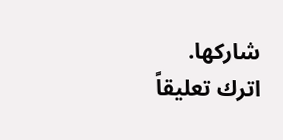شاركها.
اترك تعليقاً